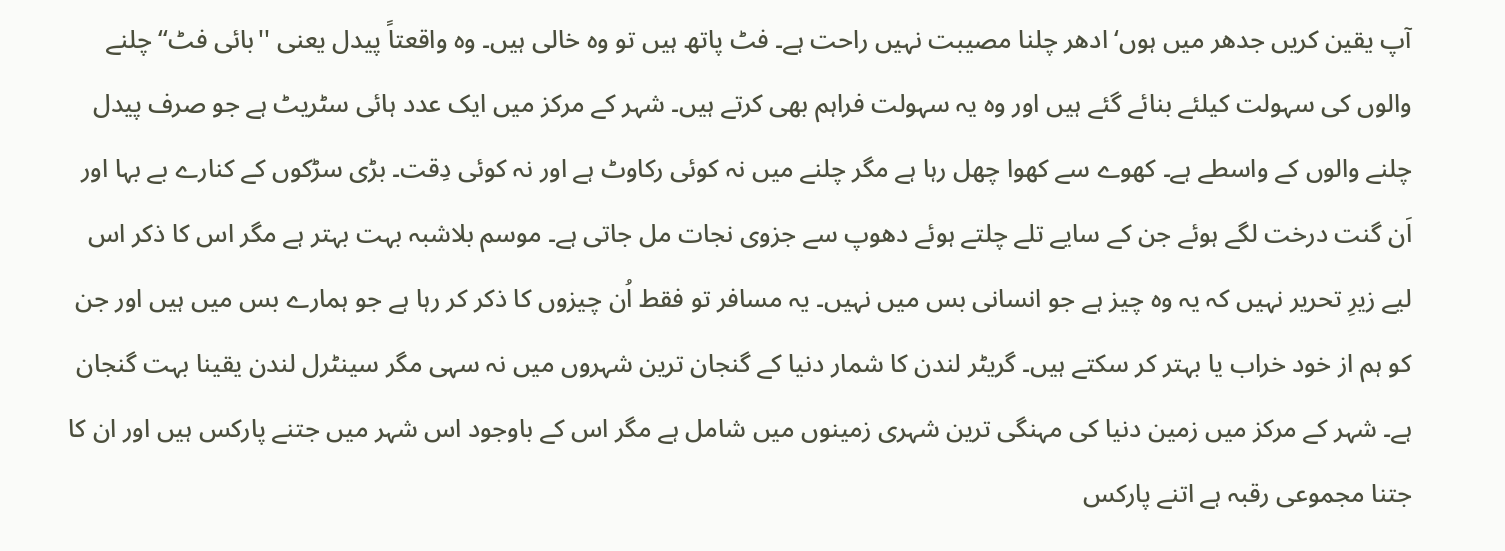آپ یقین کریں جدھر میں ہوں‘ ادھر چلنا مصیبت نہیں راحت ہے۔ فٹ پاتھ ہیں تو وہ خالی ہیں۔ وہ واقعتاً پیدل یعنی ''بائی فٹ‘‘ چلنے والوں کی سہولت کیلئے بنائے گئے ہیں اور وہ یہ سہولت فراہم بھی کرتے ہیں۔ شہر کے مرکز میں ایک عدد ہائی سٹریٹ ہے جو صرف پیدل چلنے والوں کے واسطے ہے۔ کھوے سے کھوا چھل رہا ہے مگر چلنے میں نہ کوئی رکاوٹ ہے اور نہ کوئی دِقت۔ بڑی سڑکوں کے کنارے بے بہا اور اَن گنت درخت لگے ہوئے جن کے سایے تلے چلتے ہوئے دھوپ سے جزوی نجات مل جاتی ہے۔ موسم بلاشبہ بہت بہتر ہے مگر اس کا ذکر اس لیے زیرِ تحریر نہیں کہ یہ وہ چیز ہے جو انسانی بس میں نہیں۔ یہ مسافر تو فقط اُن چیزوں کا ذکر کر رہا ہے جو ہمارے بس میں ہیں اور جن کو ہم از خود خراب یا بہتر کر سکتے ہیں۔ گریٹر لندن کا شمار دنیا کے گنجان ترین شہروں میں نہ سہی مگر سینٹرل لندن یقینا بہت گنجان ہے۔ شہر کے مرکز میں زمین دنیا کی مہنگی ترین شہری زمینوں میں شامل ہے مگر اس کے باوجود اس شہر میں جتنے پارکس ہیں اور ان کا جتنا مجموعی رقبہ ہے اتنے پارکس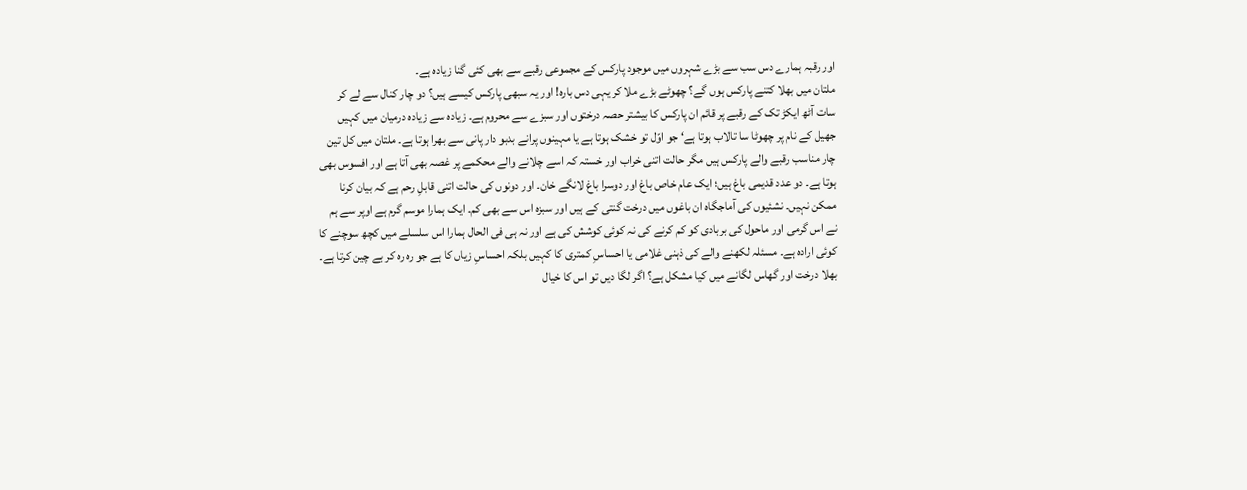اور رقبہ ہمارے دس سب سے بڑے شہروں میں موجود پارکس کے مجموعی رقبے سے بھی کئی گنا زیادہ ہے۔
ملتان میں بھلا کتنے پارکس ہوں گے؟ چھوٹے بڑے ملا کر یہی دس بارہ! اور یہ سبھی پارکس کیسے ہیں؟ دو چار کنال سے لے کر سات آٹھ ایکڑ تک کے رقبے پر قائم ان پارکس کا بیشتر حصہ درختوں اور سبزے سے محروم ہے۔ زیادہ سے زیادہ درمیان میں کہیں جھیل کے نام پر چھوٹا سا تالاب ہوتا ہے‘ جو اوّل تو خشک ہوتا ہے یا مہینوں پرانے بدبو دار پانی سے بھرا ہوتا ہے۔ ملتان میں کل تین چار مناسب رقبے والے پارکس ہیں مگر حالت اتنی خراب اور خستہ کہ اسے چلانے والے محکمے پر غصہ بھی آتا ہے اور افسوس بھی ہوتا ہے۔ دو عدد قدیمی باغ ہیں؛ ایک عام خاص باغ اور دوسرا باغ لانگے خان۔ اور دونوں کی حالت اتنی قابلِ رحم ہے کہ بیان کرنا ممکن نہیں۔ نشئیوں کی آماجگاہ ان باغوں میں درخت گنتی کے ہیں اور سبزہ اس سے بھی کم۔ ایک ہمارا موسم گرم ہے اوپر سے ہم نے اس گرمی اور ماحول کی بربادی کو کم کرنے کی نہ کوئی کوشش کی ہے اور نہ ہی فی الحال ہمارا اس سلسلے میں کچھ سوچنے کا کوئی ارادہ ہے۔ مسئلہ لکھنے والے کی ذہنی غلامی یا احساسِ کمتری کا کہیں بلکہ احساسِ زیاں کا ہے جو رہ رہ کر بے چین کرتا ہے۔ بھلا درخت اور گھاس لگانے میں کیا مشکل ہے؟ اگر لگا دیں تو اس کا خیال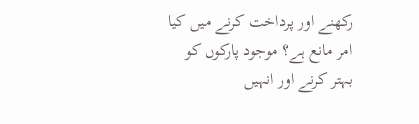رکھنے اور پرداخت کرنے میں کیا امر مانع ہے؟ موجود پارکوں کو بہتر کرنے اور انہیں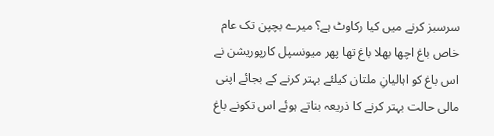سرسبز کرنے میں کیا رکاوٹ ہے؟ میرے بچپن تک عام خاص باغ اچھا بھلا باغ تھا پھر میونسپل کارپوریشن نے اس باغ کو اہالیانِ ملتان کیلئے بہتر کرنے کے بجائے اپنی مالی حالت بہتر کرنے کا ذریعہ بناتے ہوئے اس تکونے باغ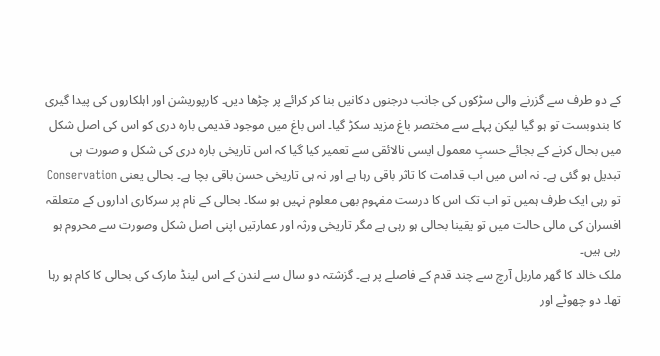کے دو طرف سے گزرنے والی سڑکوں کی جانب درجنوں دکانیں بنا کر کرائے پر چڑھا دیں۔ کارپوریشن اور اہلکاروں کی پیدا گیری کا بندوبست تو ہو گیا لیکن پہلے سے مختصر باغ مزید سکڑ گیا۔ اس باغ میں موجود قدیمی بارہ دری کو اس کی اصل شکل میں بحال کرنے کے بجائے حسبِ معمول ایسی نالائقی سے تعمیر کیا گیا کہ اس تاریخی بارہ دری کی شکل و صورت ہی تبدیل ہو گئی ہے۔ نہ اس میں اب قدامت کا تاثر باقی رہا ہے اور نہ ہی تاریخی حسن باقی بچا ہے۔ بحالی یعنی Conservation تو رہی ایک طرف ہمیں تو اب تک اس کا درست مفہوم بھی معلوم نہیں ہو سکا۔ بحالی کے نام پر سرکاری اداروں کے متعلقہ افسران کی مالی حالت میں تو یقینا بحالی ہو رہی ہے مگر تاریخی ورثہ اور عمارتیں اپنی اصل شکل وصورت سے محروم ہو رہی ہیں۔
ملک خالد کا گھر ماربل آرچ سے چند قدم کے فاصلے پر ہے۔ گزشتہ دو سال سے لندن کے اس لینڈ مارک کی بحالی کا کام ہو رہا تھا۔ دو چھوٹے اور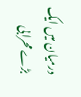درمیان میں ایک بڑے محرابی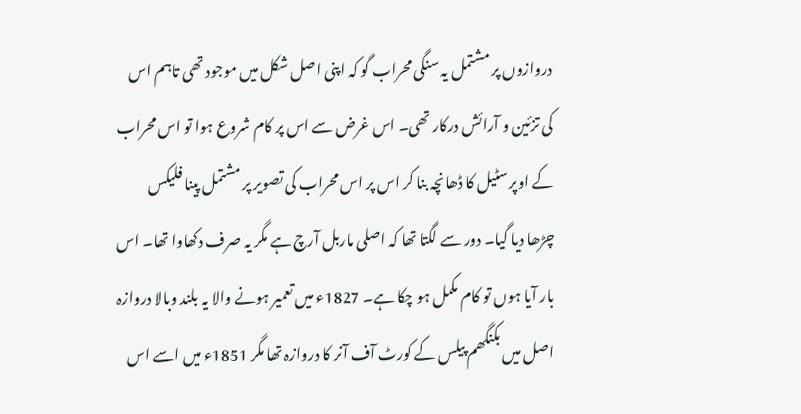دروازوں پر مشتمل یہ سنگی محراب گو کہ اپنی اصل شکل میں موجود تھی تاہم اس کی تزئین و آرائش درکار تھی۔ اس غرض سے اس پر کام شروع ہوا تو اس محراب کے اوپر سٹیل کا ڈھانچہ بنا کر اس پر اس محراب کی تصویر پر مشتمل پینا فلیکس چڑھا دیا گیا۔ دور سے لگتا تھا کہ اصلی ماربل آرچ ہے مگر یہ صرف دکھاوا تھا۔ اس بار آیا ہوں تو کام مکمل ہو چکا ہے۔ 1827ء میں تعمیر ہونے والا یہ بلند وبالا دروازہ اصل میں بکنگھم پیلس کے کورٹ آف آنر کا دروازہ تھا مگر 1851ء میں اسے اس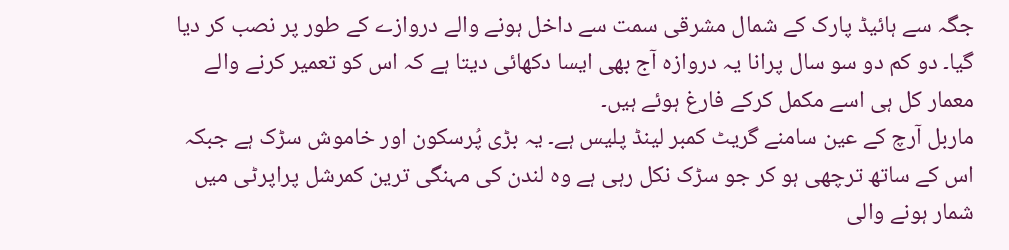جگہ سے ہائیڈ پارک کے شمال مشرقی سمت سے داخل ہونے والے دروازے کے طور پر نصب کر دیا گیا۔ دو کم دو سو سال پرانا یہ دروازہ آج بھی ایسا دکھائی دیتا ہے کہ اس کو تعمیر کرنے والے معمار کل ہی اسے مکمل کرکے فارغ ہوئے ہیں۔
ماربل آرچ کے عین سامنے گریٹ کمبر لینڈ پلیس ہے۔ یہ بڑی پُرسکون اور خاموش سڑک ہے جبکہ اس کے ساتھ ترچھی ہو کر جو سڑک نکل رہی ہے وہ لندن کی مہنگی ترین کمرشل پراپرٹی میں شمار ہونے والی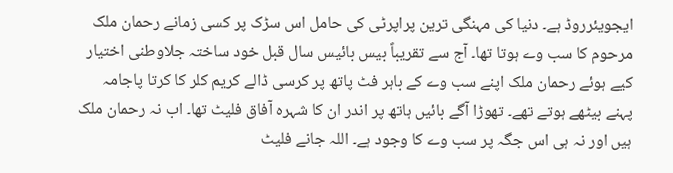ایجویئرروڈ ہے۔ دنیا کی مہنگی ترین پراپرٹی کی حامل اس سڑک پر کسی زمانے رحمان ملک مرحوم کا سب وے ہوتا تھا۔ آج سے تقریباً بیس بائیس سال قبل خود ساختہ جلاوطنی اختیار کیے ہوئے رحمان ملک اپنے سب وے کے باہر فٹ پاتھ پر کرسی ڈالے کریم کلر کا کرتا پاجامہ پہنے بیٹھے ہوتے تھے۔ تھوڑا آگے بائیں ہاتھ پر اندر ان کا شہرہ آفاق فلیٹ تھا۔ اب نہ رحمان ملک ہیں اور نہ ہی اس جگہ پر سب وے کا وجود ہے۔ اللہ جانے فلیٹ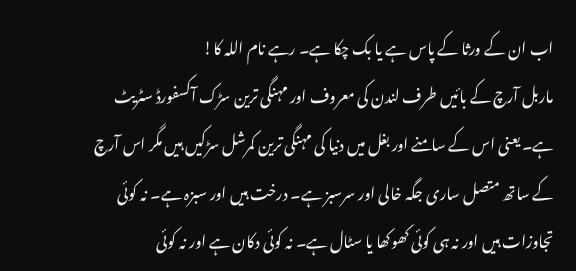اب ان کے ورثا کے پاس ہے یا بک چکا ہے۔ رہے نام اللہ کا!
ماربل آرچ کے بائیں طرف لندن کی معروف اور مہنگی ترین سڑک آکسفورڈ سٹریٹ ہے۔ یعنی اس کے سامنے اور بغل میں دنیا کی مہنگی ترین کمرشل سڑکیں ہیں مگر اس آرچ کے ساتھ متصل ساری جگہ خالی اور سرسبز ہے۔ درخت ہیں اور سبزہ ہے۔ نہ کوئی تجاوزات ہیں اور نہ ہی کوئی کھوکھا یا سٹال ہے۔ نہ کوئی دکان ہے اور نہ کوئی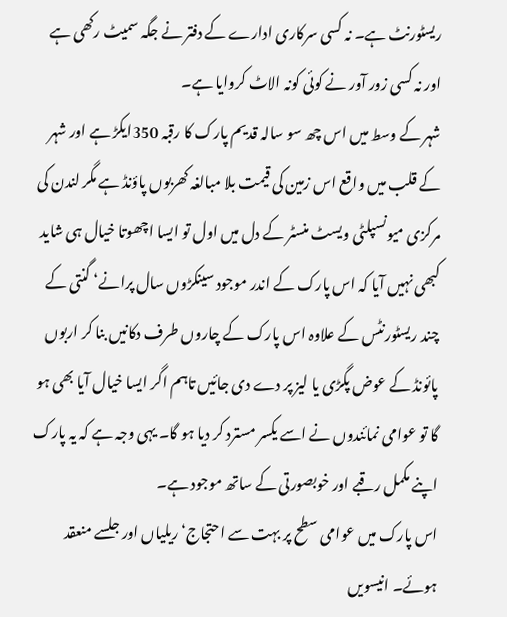ریسٹورنٹ ہے۔ نہ کسی سرکاری ادارے کے دفتر نے جگہ سمیٹ رکھی ہے اور نہ کسی زور آور نے کوئی کونہ الاٹ کروایا ہے۔
شہر کے وسط میں اس چھ سو سالہ قدیم پارک کا رقبہ 350ایکڑ ہے اور شہر کے قلب میں واقع اس زمین کی قیمت بلا مبالغہ کھربوں پاؤنڈ ہے مگر لندن کی مرکزی میونسپلٹی ویسٹ منسٹر کے دل میں اول تو ایسا اچھوتا خیال ہی شاید کبھی نہیں آیا کہ اس پارک کے اندر موجود سینکڑوں سال پرانے‘ گنتی کے چند ریسٹورنٹس کے علاوہ اس پارک کے چاروں طرف دکانیں بنا کر اربوں پائونڈ کے عوض پگڑی یا لیز پر دے دی جائیں تاہم اگر ایسا خیال آیا بھی ہو گا تو عوامی نمائندوں نے اسے یکسر مسترد کر دیا ہو گا۔ یہی وجہ ہے کہ یہ پارک اپنے مکمل رقبے اور خوبصورتی کے ساتھ موجود ہے۔
اس پارک میں عوامی سطح پر بہت سے احتجاج‘ ریلیاں اور جلسے منعقد ہوئے۔ انیسویں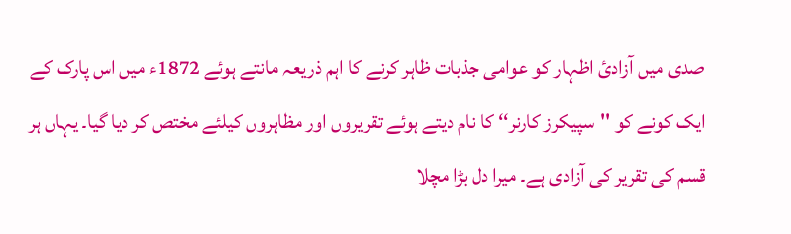صدی میں آزادیٔ اظہار کو عوامی جذبات ظاہر کرنے کا اہم ذریعہ مانتے ہوئے 1872ء میں اس پارک کے ایک کونے کو ''سپیکرز کارنر‘‘ کا نام دیتے ہوئے تقریروں اور مظاہروں کیلئے مختص کر دیا گیا۔ یہاں ہر قسم کی تقریر کی آزادی ہے۔ میرا دل بڑا مچلا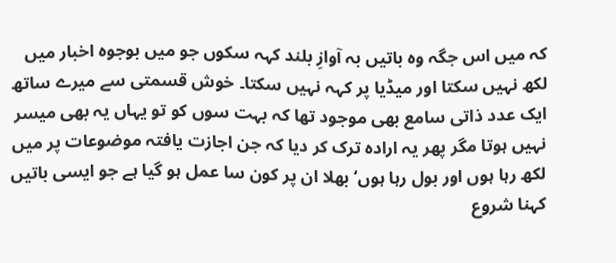کہ میں اس جگہ وہ باتیں بہ آوازِ بلند کہہ سکوں جو میں بوجوہ اخبار میں لکھ نہیں سکتا اور میڈیا پر کہہ نہیں سکتا۔ خوش قسمتی سے میرے ساتھ ایک عدد ذاتی سامع بھی موجود تھا کہ بہت سوں کو تو یہاں یہ بھی میسر نہیں ہوتا مگر پھر یہ ارادہ ترک کر دیا کہ جن اجازت یافتہ موضوعات پر میں لکھ رہا ہوں اور بول رہا ہوں‘ بھلا ان پر کون سا عمل ہو گیا ہے جو ایسی باتیں کہنا شروع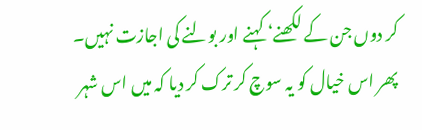کر دوں جن کے لکھنے‘ کہنے اور بولنے کی اجازت نہیں۔ پھر اس خیال کو یہ سوچ کر ترک کر دیا کہ میں اس شہر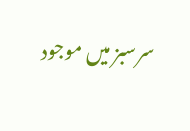سرسبز میں موجود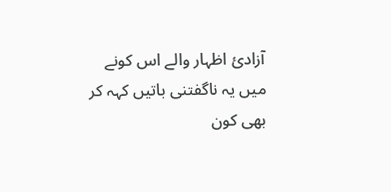آزادیٔ اظہار والے اس کونے میں یہ ناگفتنی باتیں کہہ کر بھی کون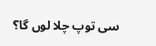سی توپ چلا لوں گا؟